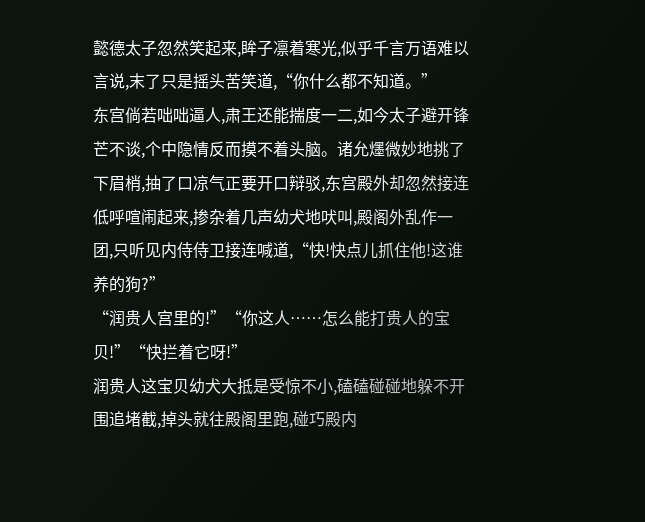懿德太子忽然笑起来,眸子凛着寒光,似乎千言万语难以言说,末了只是摇头苦笑道,“你什么都不知道。”
东宫倘若咄咄逼人,肃王还能揣度一二,如今太子避开锋芒不谈,个中隐情反而摸不着头脑。诸允爅微妙地挑了下眉梢,抽了口凉气正要开口辩驳,东宫殿外却忽然接连低呼喧闹起来,掺杂着几声幼犬地吠叫,殿阁外乱作一团,只听见内侍侍卫接连喊道,“快!快点儿抓住他!这谁养的狗?”
“润贵人宫里的!”“你这人……怎么能打贵人的宝贝!”“快拦着它呀!”
润贵人这宝贝幼犬大抵是受惊不小,磕磕碰碰地躲不开围追堵截,掉头就往殿阁里跑,碰巧殿内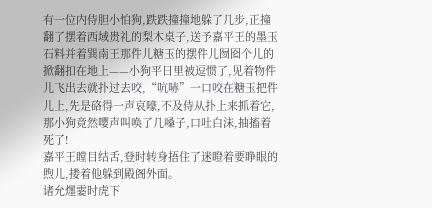有一位内侍胆小怕狗,跌跌撞撞地躲了几步,正撞翻了摆着西域贵礼的梨木桌子,送予嘉平王的墨玉石料并着巽南王那件儿糖玉的摆件儿囫囵个儿的掀翻扣在地上——小狗平日里被逗惯了,见着物件儿飞出去就扑过去咬,“吭哧”一口咬在糖玉把件儿上,先是硌得一声哀嚎,不及侍从扑上来抓着它,那小狗竟然嘤声叫唤了几嗓子,口吐白沫,抽搐着死了!
嘉平王瞠目结舌,登时转身捂住了迷瞪着要睁眼的煦儿,搂着他躲到殿阁外面。
诸允爅霎时虎下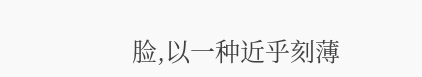脸,以一种近乎刻薄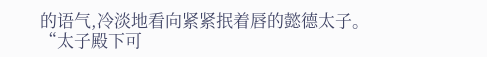的语气,冷淡地看向紧紧抿着唇的懿德太子。
“太子殿下可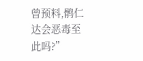曾预料,鹘仁达会恶毒至此吗?”